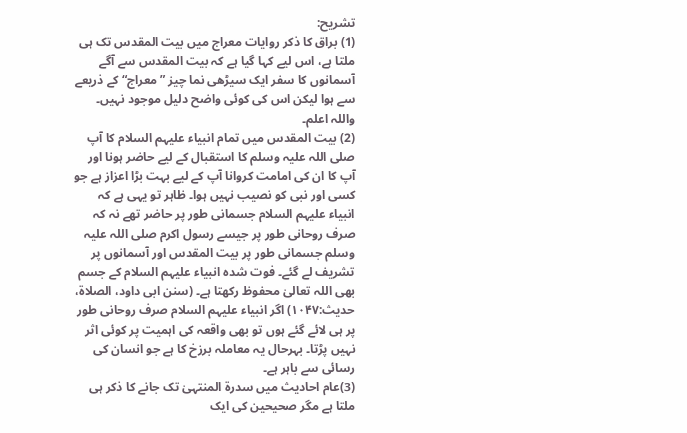تشریح:
(1) براق کا ذکر روایات معراج میں بیت المقدس تک ہی ملتا ہے، اس لیے کہا گیا ہے کہ بیت المقدس سے آگے آسمانوں کا سفر ایک سیڑھی نما چیز ”معراج“ کے ذریعے سے ہوا لیکن اس کی کوئی واضح دلیل موجود نہیں۔ واللہ اعلم۔
(2) بیت المقدس میں تمام انبیاء علیہم السلام کا آپ صلی اللہ علیہ وسلم کا استقبال کے لیے حاضر ہونا اور آپ کا ان کی امامت کروانا آپ کے لیے بہت بڑا اعزاز ہے جو کسی اور نبی کو نصیب نہیں ہوا۔ ظاہر تو یہی ہے کہ انبیاء علیہم السلام جسمانی طور پر حاضر تھے نہ کہ صرف روحانی طور پر جیسے رسول اکرم صلی اللہ علیہ وسلم جسمانی طور پر بیت المقدس اور آسمانوں پر تشریف لے گئے۔ فوت شدہ انبیاء علیہم السلام کے جسم بھی اللہ تعالیٰ محفوظ رکھتا ہے۔ (سنن ابی داود، الصلاة، حدیث:۱۰۴۷) اگر انبیاء علیہم السلام صرف روحانی طور پر ہی لائے گئے ہوں تو بھی واقعہ کی اہمیت پر کوئی اثر نہیں پڑتا۔ بہرحال یہ معاملہ برزخ کا ہے جو انسان کی رسائی سے باہر ہے۔
(3)عام احادیث میں سدرۃ المنتہیٰ تک جانے کا ذکر ہی ملتا ہے مگر صحیحین کی ایک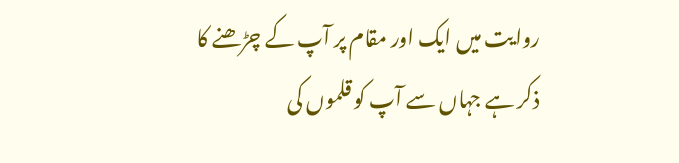روایت میں ایک اور مقام پر آپ کے چڑھنے کا ذکر ہے جہاں سے آپ کو قلموں کی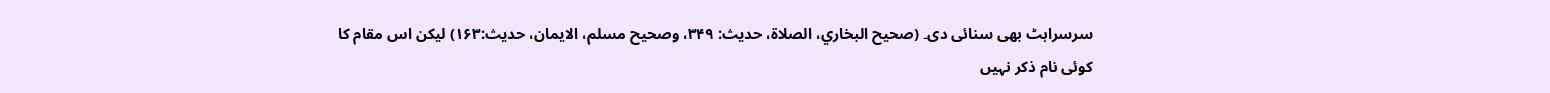سرسراہٹ بھی سنائی دی۔ (صحیح البخاري، الصلاة، حدیث: ۳۴۹، وصحیح مسلم، الایمان، حدیث:۱۶۳) لیکن اس مقام کا کوئی نام ذکر نہیں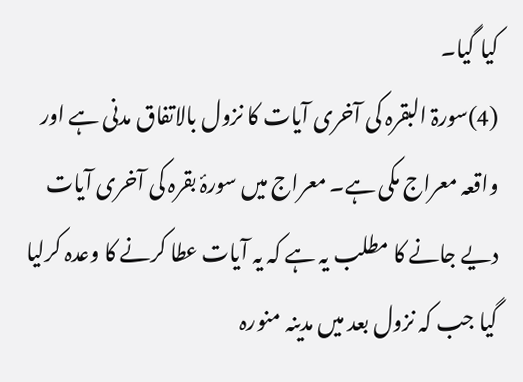کیا گیا۔
(4)سورۃ البقرہ کی آخری آیات کا نزول بالاتفاق مدنی ہے اور واقعہ معراج مکی ہے۔ معراج میں سورۂ بقرہ کی آخری آیات دیے جانے کا مطلب یہ ہے کہ یہ آیات عطا کرنے کا وعدہ کرلیا گیا جب کہ نزول بعد میں مدینہ منورہ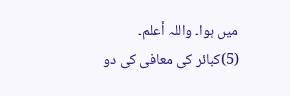میں ہوا۔ واللہ أعلم۔
(5)کبائر کی معافی کی دو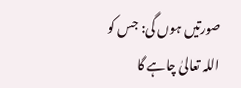صورتیں ہوں گی: جس کو اللہ تعالیٰ چاہے گا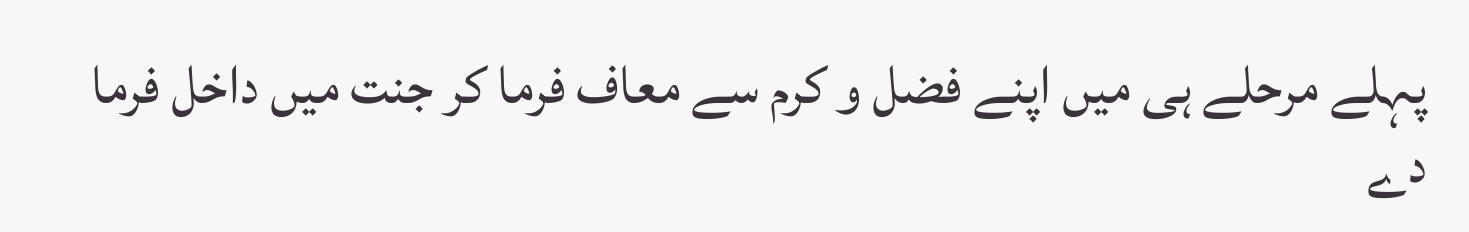پہلے مرحلے ہی میں اپنے فضل و کرم سے معاف فرما کر جنت میں داخل فرما دے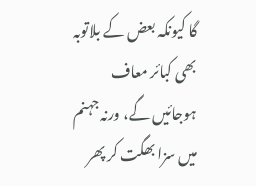گا کیونکہ بعض کے بلاتوبہ بھی کبائر معاف ہوجائیں گے، ورنہ جہنم میں سزا بھگت کر پھر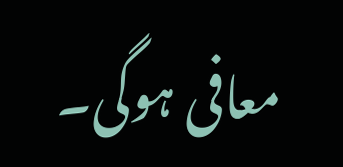معافی ہوگی۔